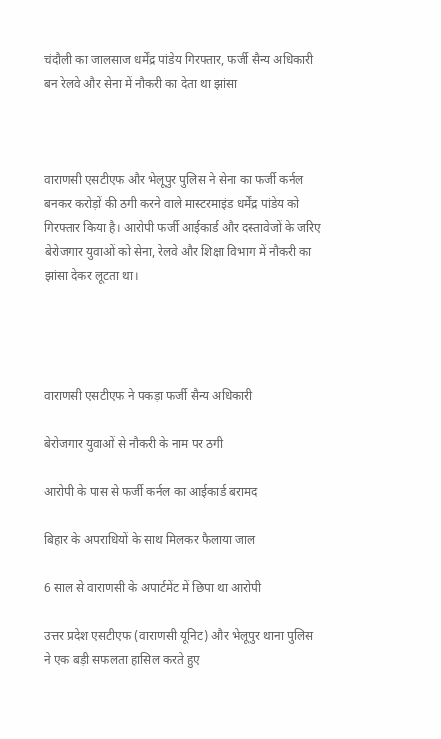चंदौली का जालसाज धर्मेंद्र पांडेय गिरफ्तार, फर्जी सैन्य अधिकारी बन रेलवे और सेना में नौकरी का देता था झांसा



वाराणसी एसटीएफ और भेलूपुर पुलिस ने सेना का फर्जी कर्नल बनकर करोड़ों की ठगी करने वाले मास्टरमाइंड धर्मेंद्र पांडेय को गिरफ्तार किया है। आरोपी फर्जी आईकार्ड और दस्तावेजों के जरिए बेरोजगार युवाओं को सेना, रेलवे और शिक्षा विभाग में नौकरी का झांसा देकर लूटता था।




वाराणसी एसटीएफ ने पकड़ा फर्जी सैन्य अधिकारी

बेरोजगार युवाओं से नौकरी के नाम पर ठगी

आरोपी के पास से फर्जी कर्नल का आईकार्ड बरामद

बिहार के अपराधियों के साथ मिलकर फैलाया जाल

6 साल से वाराणसी के अपार्टमेंट में छिपा था आरोपी

उत्तर प्रदेश एसटीएफ (वाराणसी यूनिट) और भेलूपुर थाना पुलिस ने एक बड़ी सफलता हासिल करते हुए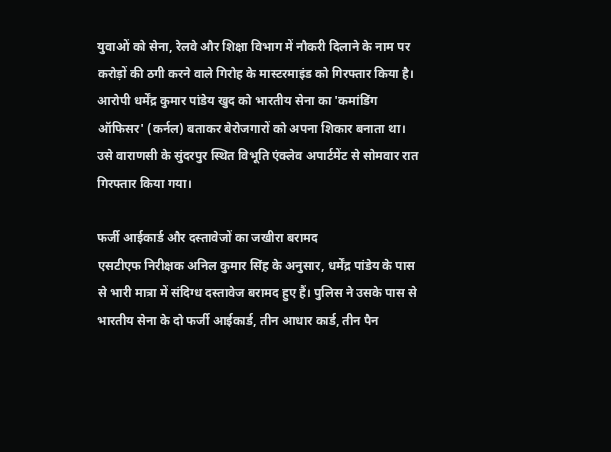युवाओं को सेना, रेलवे और शिक्षा विभाग में नौकरी दिलाने के नाम पर करोड़ों की ठगी करने वाले गिरोह के मास्टरमाइंड को गिरफ्तार किया है। आरोपी धर्मेंद्र कुमार पांडेय खुद को भारतीय सेना का 'कमांडिंग ऑफिसर' (कर्नल) बताकर बेरोजगारों को अपना शिकार बनाता था। उसे वाराणसी के सुंदरपुर स्थित विभूति एंक्लेव अपार्टमेंट से सोमवार रात गिरफ्तार किया गया।

फर्जी आईकार्ड और दस्तावेजों का जखीरा बरामद
एसटीएफ निरीक्षक अनिल कुमार सिंह के अनुसार, धर्मेंद्र पांडेय के पास से भारी मात्रा में संदिग्ध दस्तावेज बरामद हुए हैं। पुलिस ने उसके पास से भारतीय सेना के दो फर्जी आईकार्ड, तीन आधार कार्ड, तीन पैन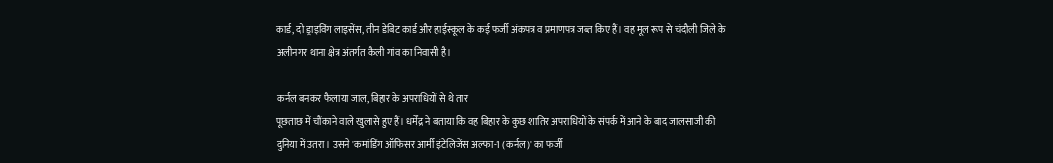कार्ड, दो ड्राइविंग लाइसेंस, तीन डेबिट कार्ड और हाईस्कूल के कई फर्जी अंकपत्र व प्रमाणपत्र जब्त किए हैं। वह मूल रूप से चंदौली जिले के अलीनगर थाना क्षेत्र अंतर्गत कैली गांव का निवासी है।

कर्नल बनकर फैलाया जाल, बिहार के अपराधियों से थे तार
पूछताछ में चौंकाने वाले खुलासे हुए हैं। धर्मेंद्र ने बताया कि वह बिहार के कुछ शातिर अपराधियों के संपर्क में आने के बाद जालसाजी की दुनिया में उतरा। उसने 'कमांडिंग ऑफिसर आर्मी इंटेलिजेंस अल्फा-1 (कर्नल)' का फर्जी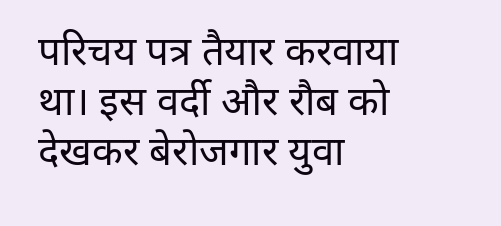परिचय पत्र तैयार करवाया था। इस वर्दी और रौब को देखकर बेरोजगार युवा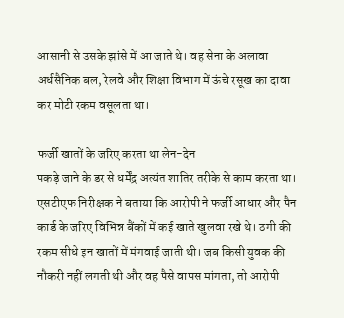आसानी से उसके झांसे में आ जाते थे। वह सेना के अलावा अर्धसैनिक बल, रेलवे और शिक्षा विभाग में ऊंचे रसूख का दावा कर मोटी रकम वसूलता था।

फर्जी खातों के जरिए करता था लेन-देन
पकड़े जाने के डर से धर्मेंद्र अत्यंत शातिर तरीके से काम करता था। एसटीएफ निरीक्षक ने बताया कि आरोपी ने फर्जी आधार और पैन कार्ड के जरिए विभिन्न बैंकों में कई खाते खुलवा रखे थे। ठगी की रकम सीधे इन खातों में मंगवाई जाती थी। जब किसी युवक की नौकरी नहीं लगती थी और वह पैसे वापस मांगता, तो आरोपी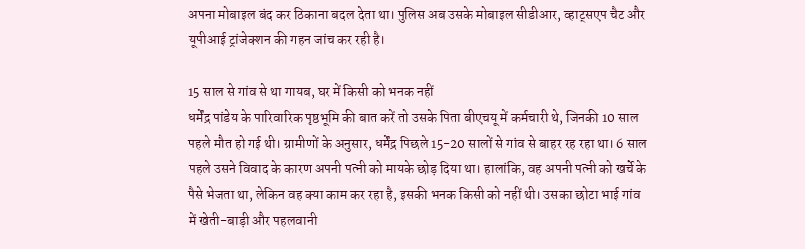अपना मोबाइल बंद कर ठिकाना बदल देता था। पुलिस अब उसके मोबाइल सीडीआर, व्हाट्सएप चैट और यूपीआई ट्रांजेक्शन की गहन जांच कर रही है।

15 साल से गांव से था गायब, घर में किसी को भनक नहीं
धर्मेंद्र पांडेय के पारिवारिक पृष्ठभूमि की बात करें तो उसके पिता बीएचयू में कर्मचारी थे, जिनकी 10 साल पहले मौत हो गई थी। ग्रामीणों के अनुसार, धर्मेंद्र पिछले 15-20 सालों से गांव से बाहर रह रहा था। 6 साल पहले उसने विवाद के कारण अपनी पत्नी को मायके छोड़ दिया था। हालांकि, वह अपनी पत्नी को खर्चे के पैसे भेजता था, लेकिन वह क्या काम कर रहा है, इसकी भनक किसी को नहीं थी। उसका छोटा भाई गांव में खेती-बाड़ी और पहलवानी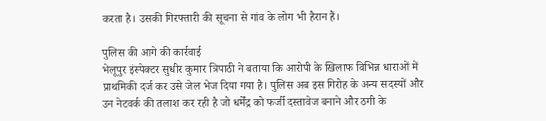करता है। उसकी गिरफ्तारी की सूचना से गांव के लोग भी हैरान हैं।

पुलिस की आगे की कार्रवाई
भेलूपुर इंस्पेक्टर सुधीर कुमार त्रिपाठी ने बताया कि आरोपी के खिलाफ विभिन्न धाराओं में प्राथमिकी दर्ज कर उसे जेल भेज दिया गया है। पुलिस अब इस गिरोह के अन्य सदस्यों और उन नेटवर्क की तलाश कर रही है जो धर्मेंद्र को फर्जी दस्तावेज बनाने और ठगी के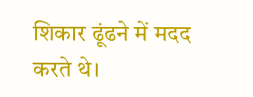शिकार ढूंढने में मदद करते थे।